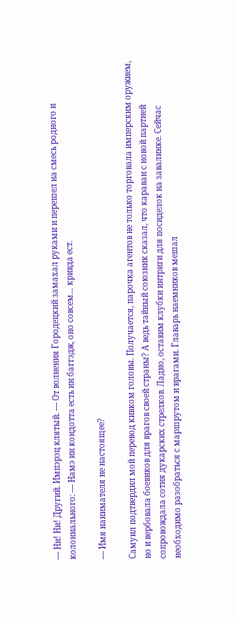— Ни! Ни! Другий. Импэрэц клятый. — От волнения Городецкий замахал руками и перешел на смесь родного и колониального: — Намэ ин кондотта есть ин баггэдж, оно совсем… кривда ест.

— Имя нанимателя не настоящее?

Самуил подтвердил мой перевод кивком головы. Получается, парочка агентов не только торговала имперским оружием, но и вербовала боевиков для врагов своей страны? А ведь тайный союзник сказал, что караван с новой партией сопровождала сотня дукарских стрелков. Ладно, оставим клубки интриги для посиделок на завалинке. Сейчас необходимо разобраться с маршрутом и врагами. Главарь наемников мешал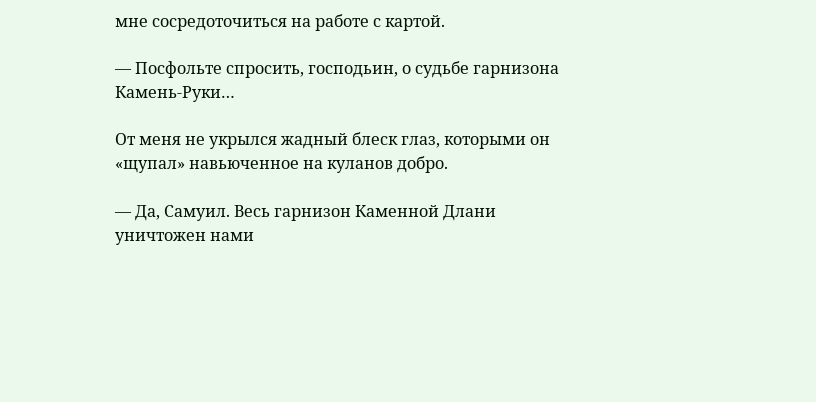мне сосредоточиться на работе с картой.

— Посфольте спросить, господьин, о судьбе гарнизона Камень-Руки…

От меня не укрылся жадный блеск глаз, которыми он «щупал» навьюченное на куланов добро.

— Да, Самуил. Весь гарнизон Каменной Длани уничтожен нами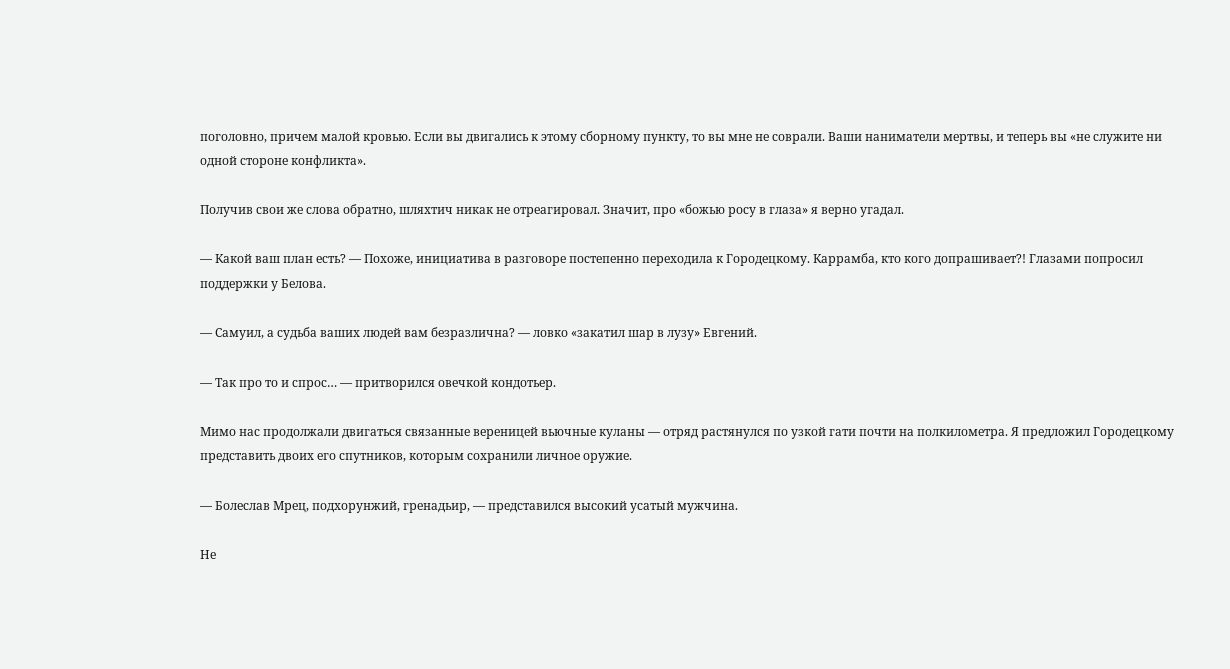поголовно, причем малой кровью. Если вы двигались к этому сборному пункту, то вы мне не соврали. Ваши наниматели мертвы, и теперь вы «не служите ни одной стороне конфликта».

Получив свои же слова обратно, шляхтич никак не отреагировал. Значит, про «божью росу в глаза» я верно угадал.

— Какой ваш план есть? — Похоже, инициатива в разговоре постепенно переходила к Городецкому. Каррамба, кто кого допрашивает?! Глазами попросил поддержки у Белова.

— Самуил, а судьба ваших людей вам безразлична? — ловко «закатил шар в лузу» Евгений.

— Так про то и спрос… — притворился овечкой кондотьер.

Мимо нас продолжали двигаться связанные вереницей вьючные куланы — отряд растянулся по узкой гати почти на полкилометра. Я предложил Городецкому представить двоих его спутников, которым сохранили личное оружие.

— Болеслав Мрец, подхорунжий, гренадьир, — представился высокий усатый мужчина.

Не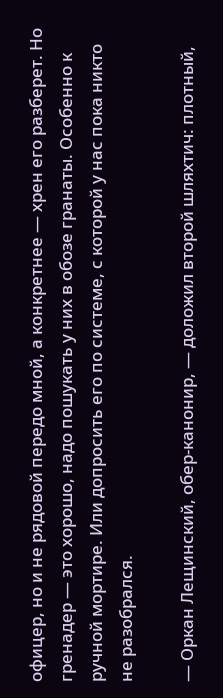офицер, но и не рядовой передо мной, а конкретнее — хрен его разберет. Но гренадер — это хорошо, надо пошукать у них в обозе гранаты. Особенно к ручной мортире. Или допросить его по системе, с которой у нас пока никто не разобрался.

— Оркан Лещинский, обер-канонир, — доложил второй шляхтич: плотный,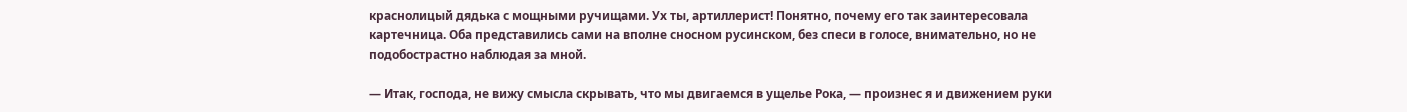краснолицый дядька с мощными ручищами. Ух ты, артиллерист! Понятно, почему его так заинтересовала картечница. Оба представились сами на вполне сносном русинском, без спеси в голосе, внимательно, но не подобострастно наблюдая за мной.

— Итак, господа, не вижу смысла скрывать, что мы двигаемся в ущелье Рока, — произнес я и движением руки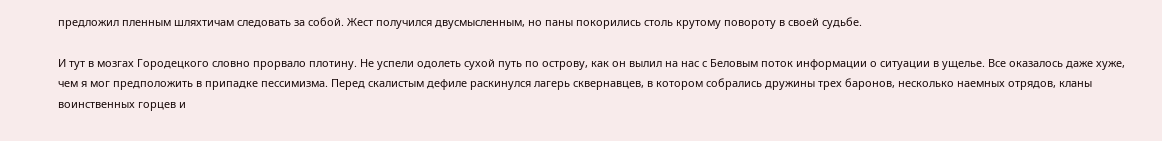предложил пленным шляхтичам следовать за собой. Жест получился двусмысленным, но паны покорились столь крутому повороту в своей судьбе.

И тут в мозгах Городецкого словно прорвало плотину. Не успели одолеть сухой путь по острову, как он вылил на нас с Беловым поток информации о ситуации в ущелье. Все оказалось даже хуже, чем я мог предположить в припадке пессимизма. Перед скалистым дефиле раскинулся лагерь сквернавцев, в котором собрались дружины трех баронов, несколько наемных отрядов, кланы воинственных горцев и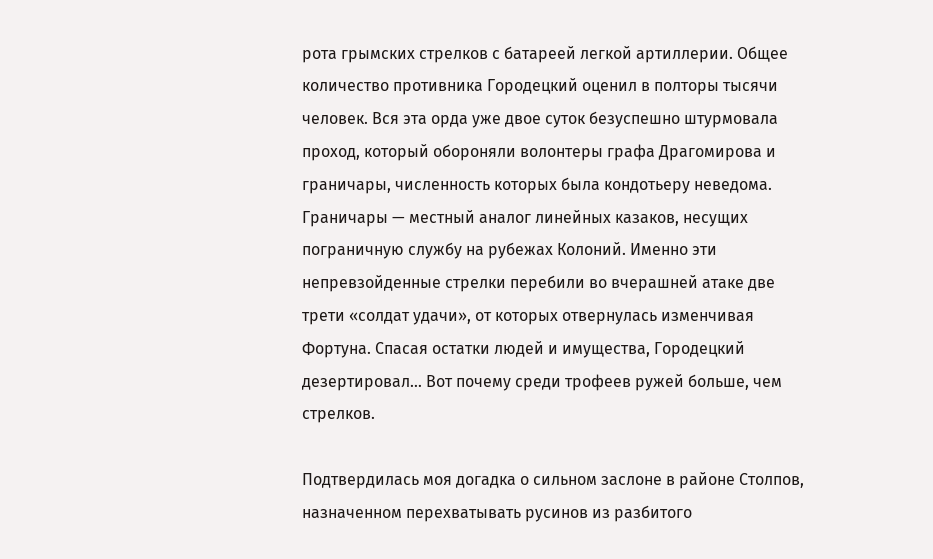рота грымских стрелков с батареей легкой артиллерии. Общее количество противника Городецкий оценил в полторы тысячи человек. Вся эта орда уже двое суток безуспешно штурмовала проход, который обороняли волонтеры графа Драгомирова и граничары, численность которых была кондотьеру неведома. Граничары — местный аналог линейных казаков, несущих пограничную службу на рубежах Колоний. Именно эти непревзойденные стрелки перебили во вчерашней атаке две трети «солдат удачи», от которых отвернулась изменчивая Фортуна. Спасая остатки людей и имущества, Городецкий дезертировал… Вот почему среди трофеев ружей больше, чем стрелков.

Подтвердилась моя догадка о сильном заслоне в районе Столпов, назначенном перехватывать русинов из разбитого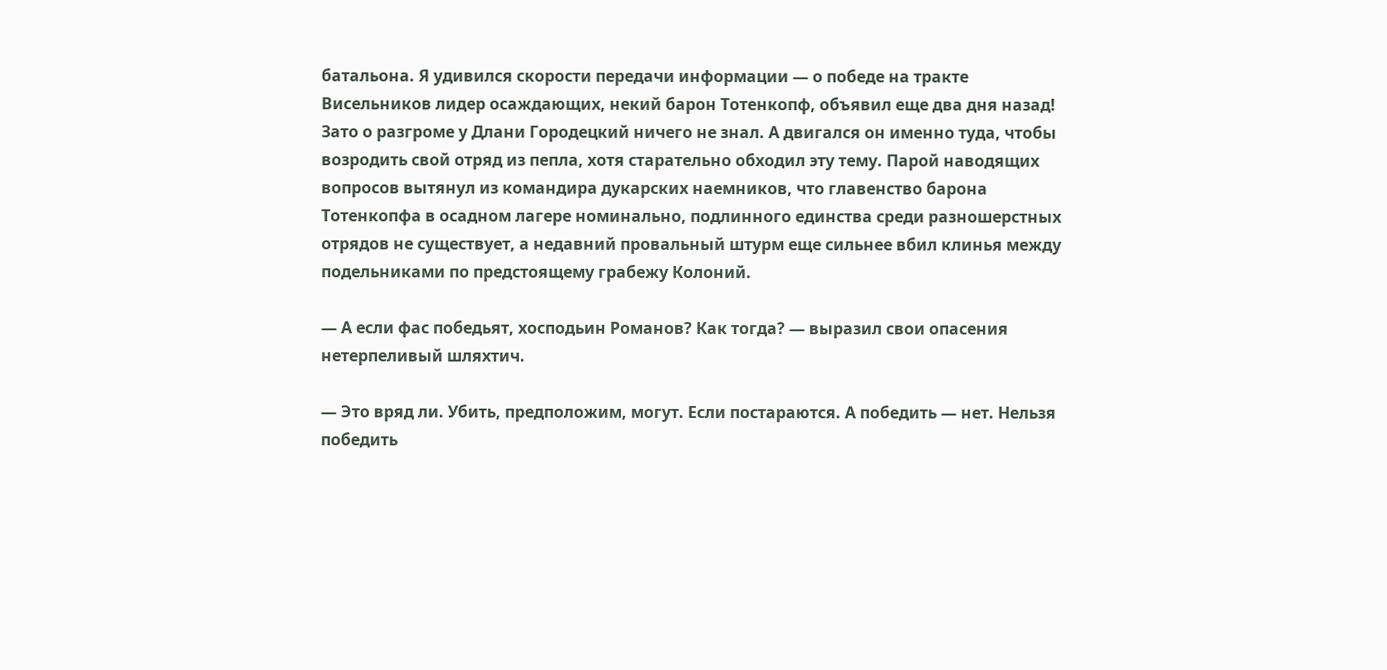батальона. Я удивился скорости передачи информации — о победе на тракте Висельников лидер осаждающих, некий барон Тотенкопф, объявил еще два дня назад! Зато о разгроме у Длани Городецкий ничего не знал. А двигался он именно туда, чтобы возродить свой отряд из пепла, хотя старательно обходил эту тему. Парой наводящих вопросов вытянул из командира дукарских наемников, что главенство барона Тотенкопфа в осадном лагере номинально, подлинного единства среди разношерстных отрядов не существует, а недавний провальный штурм еще сильнее вбил клинья между подельниками по предстоящему грабежу Колоний.

— А если фас победьят, хосподьин Романов? Как тогда? — выразил свои опасения нетерпеливый шляхтич.

— Это вряд ли. Убить, предположим, могут. Если постараются. А победить — нет. Нельзя победить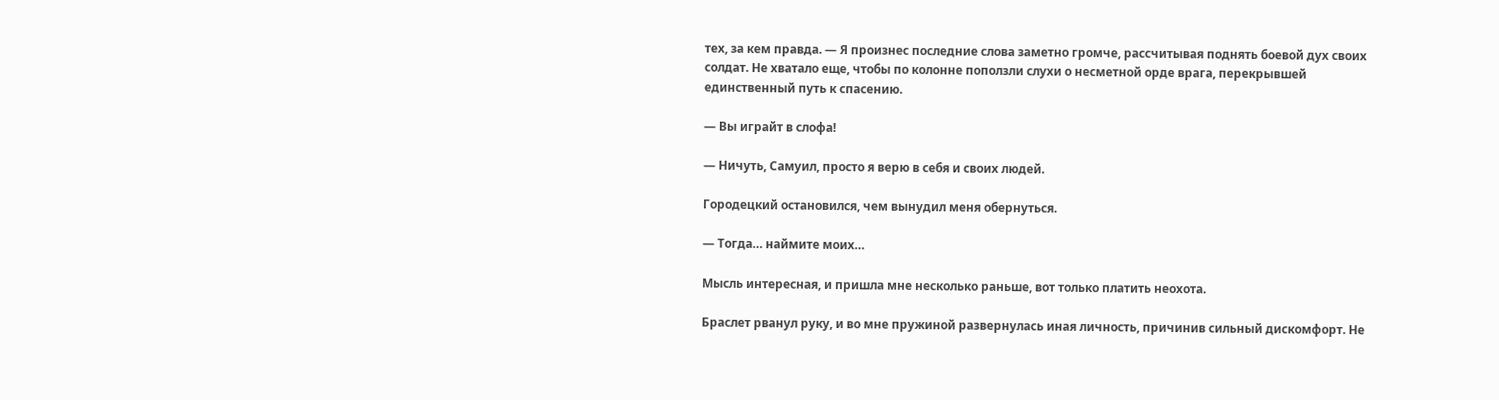тех, за кем правда. — Я произнес последние слова заметно громче, рассчитывая поднять боевой дух своих солдат. Не хватало еще, чтобы по колонне поползли слухи о несметной орде врага, перекрывшей единственный путь к спасению.

— Вы играйт в слофа!

— Ничуть, Самуил, просто я верю в себя и своих людей.

Городецкий остановился, чем вынудил меня обернуться.

— Тогда… наймите моих…

Мысль интересная, и пришла мне несколько раньше, вот только платить неохота.

Браслет рванул руку, и во мне пружиной развернулась иная личность, причинив сильный дискомфорт. Не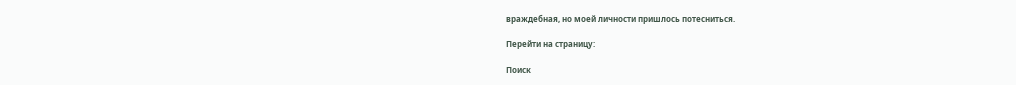враждебная, но моей личности пришлось потесниться.

Перейти на страницу:

Поиск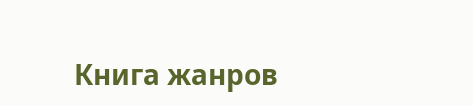Книга жанров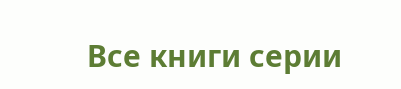Все книги серии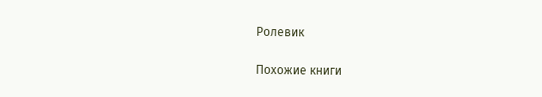Ролевик

Похожие книги